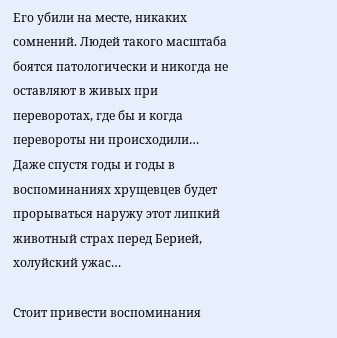Его убили на месте, никаких сомнений. Людей такого масштаба боятся патологически и никогда не оставляют в живых при переворотах, где бы и когда перевороты ни происходили… Даже спустя годы и годы в воспоминаниях хрущевцев будет прорываться наружу этот липкий животный страх перед Берией, холуйский ужас…

Стоит привести воспоминания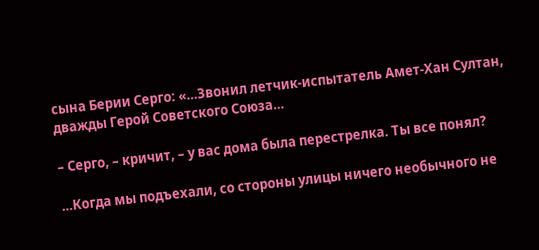сына Берии Серго: «…Звонил летчик-испытатель Амет-Хан Султан, дважды Герой Советского Союза…

– Серго, – кричит, – у вас дома была перестрелка. Ты все понял?

…Когда мы подъехали, со стороны улицы ничего необычного не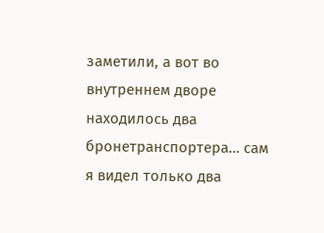заметили, а вот во внутреннем дворе находилось два бронетранспортера… сам я видел только два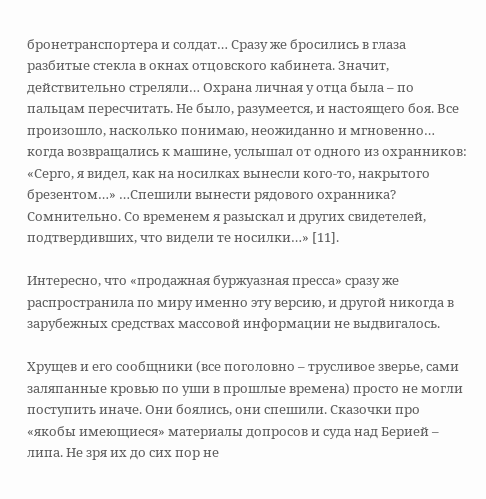бронетранспортера и солдат… Сразу же бросились в глаза разбитые стекла в окнах отцовского кабинета. Значит, действительно стреляли… Охрана личная у отца была – по пальцам пересчитать. Не было, разумеется, и настоящего боя. Все произошло, насколько понимаю, неожиданно и мгновенно… когда возвращались к машине, услышал от одного из охранников: «Серго, я видел, как на носилках вынесли кого-то, накрытого брезентом…» …Спешили вынести рядового охранника? Сомнительно. Со временем я разыскал и других свидетелей, подтвердивших, что видели те носилки…» [11].

Интересно, что «продажная буржуазная пресса» сразу же распространила по миру именно эту версию, и другой никогда в зарубежных средствах массовой информации не выдвигалось.

Хрущев и его сообщники (все поголовно – трусливое зверье, сами заляпанные кровью по уши в прошлые времена) просто не могли поступить иначе. Они боялись, они спешили. Сказочки про «якобы имеющиеся» материалы допросов и суда над Берией – липа. Не зря их до сих пор не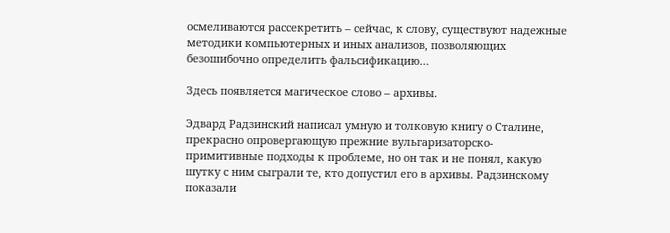осмеливаются рассекретить – сейчас, к слову, существуют надежные методики компьютерных и иных анализов, позволяющих безошибочно определить фальсификацию…

Здесь появляется магическое слово – архивы.

Эдвард Радзинский написал умную и толковую книгу о Сталине, прекрасно опровергающую прежние вульгаризаторско-примитивные подходы к проблеме, но он так и не понял, какую шутку с ним сыграли те, кто допустил его в архивы. Радзинскому показали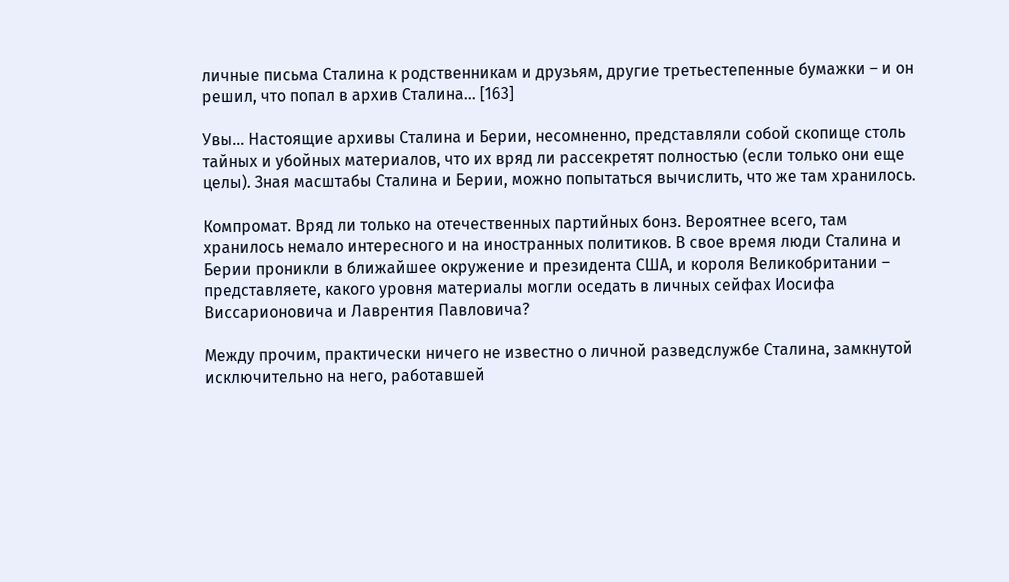личные письма Сталина к родственникам и друзьям, другие третьестепенные бумажки – и он решил, что попал в архив Сталина… [163]

Увы… Настоящие архивы Сталина и Берии, несомненно, представляли собой скопище столь тайных и убойных материалов, что их вряд ли рассекретят полностью (если только они еще целы). Зная масштабы Сталина и Берии, можно попытаться вычислить, что же там хранилось.

Компромат. Вряд ли только на отечественных партийных бонз. Вероятнее всего, там хранилось немало интересного и на иностранных политиков. В свое время люди Сталина и Берии проникли в ближайшее окружение и президента США, и короля Великобритании – представляете, какого уровня материалы могли оседать в личных сейфах Иосифа Виссарионовича и Лаврентия Павловича?

Между прочим, практически ничего не известно о личной разведслужбе Сталина, замкнутой исключительно на него, работавшей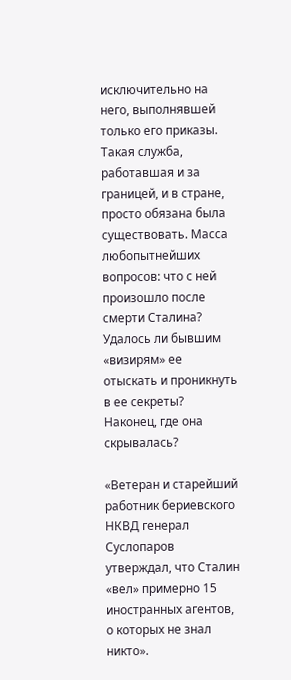исключительно на него, выполнявшей только его приказы. Такая служба, работавшая и за границей, и в стране, просто обязана была существовать. Масса любопытнейших вопросов: что с ней произошло после смерти Сталина? Удалось ли бывшим «визирям» ее отыскать и проникнуть в ее секреты? Наконец, где она скрывалась?

«Ветеран и старейший работник бериевского НКВД генерал Суслопаров утверждал, что Сталин «вел» примерно 15 иностранных агентов, о которых не знал никто».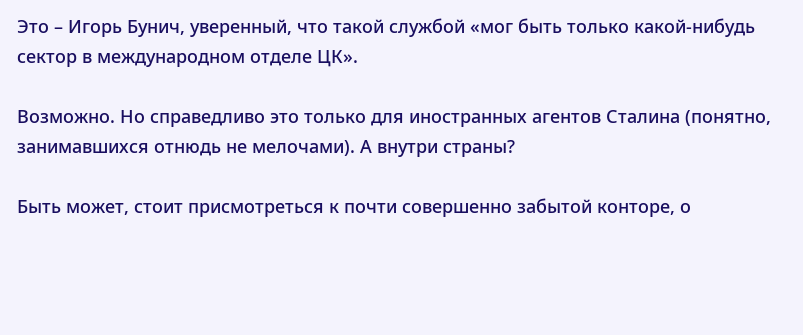Это – Игорь Бунич, уверенный, что такой службой «мог быть только какой-нибудь сектор в международном отделе ЦК».

Возможно. Но справедливо это только для иностранных агентов Сталина (понятно, занимавшихся отнюдь не мелочами). А внутри страны?

Быть может, стоит присмотреться к почти совершенно забытой конторе, о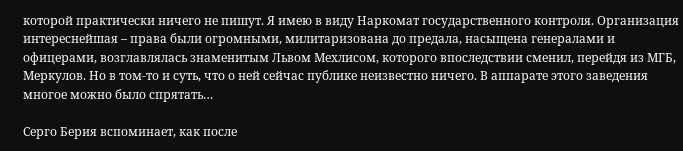которой практически ничего не пишут. Я имею в виду Наркомат государственного контроля. Организация интереснейшая – права были огромными, милитаризована до предала, насыщена генералами и офицерами, возглавлялась знаменитым Львом Мехлисом, которого впоследствии сменил, перейдя из МГБ, Меркулов. Но в том-то и суть, что о ней сейчас публике неизвестно ничего. В аппарате этого заведения многое можно было спрятать…

Серго Берия вспоминает, как после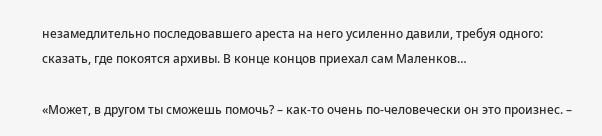незамедлительно последовавшего ареста на него усиленно давили, требуя одного: сказать, где покоятся архивы. В конце концов приехал сам Маленков…

«Может, в другом ты сможешь помочь? – как-то очень по-человечески он это произнес. –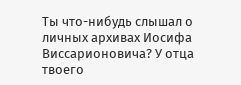Ты что-нибудь слышал о личных архивах Иосифа Виссарионовича? У отца твоего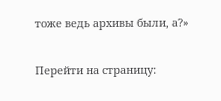тоже ведь архивы были, а?»

Перейти на страницу: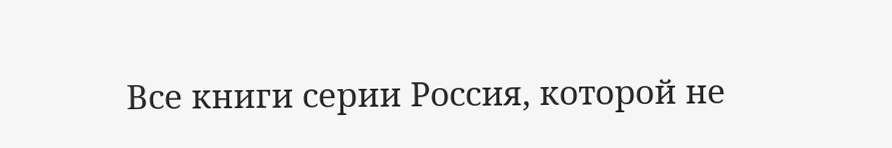Все книги серии Россия, которой не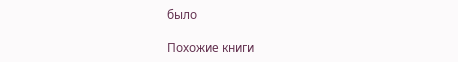было

Похожие книги